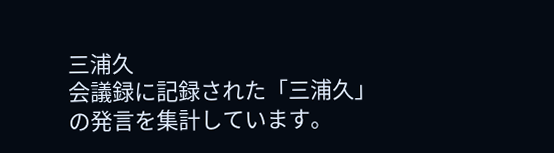三浦久
会議録に記録された「三浦久」の発言を集計しています。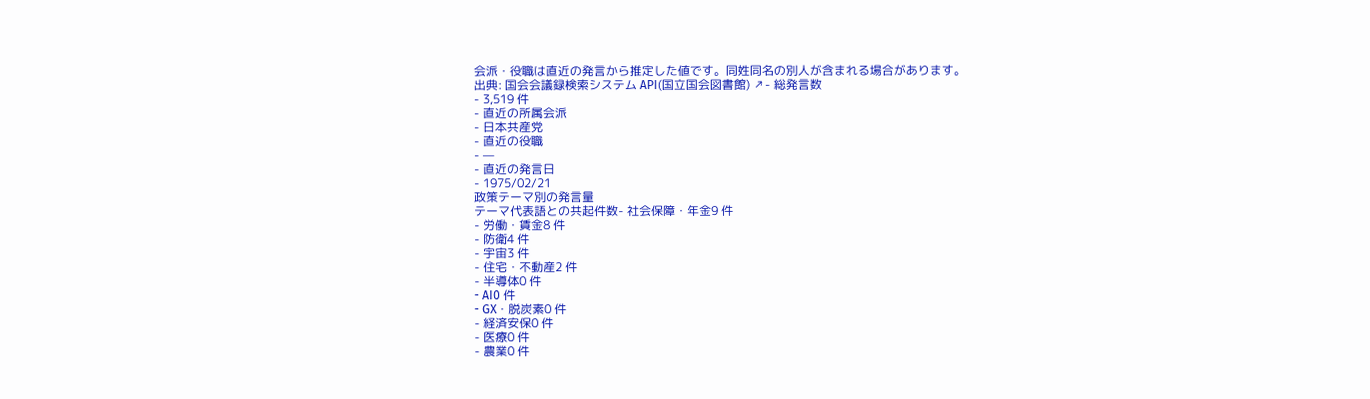会派・役職は直近の発言から推定した値です。同姓同名の別人が含まれる場合があります。
出典: 国会会議録検索システム API(国立国会図書館) ↗- 総発言数
- 3,519 件
- 直近の所属会派
- 日本共産党
- 直近の役職
- —
- 直近の発言日
- 1975/02/21
政策テーマ別の発言量
テーマ代表語との共起件数- 社会保障・年金9 件
- 労働・賃金8 件
- 防衛4 件
- 宇宙3 件
- 住宅・不動産2 件
- 半導体0 件
- AI0 件
- GX・脱炭素0 件
- 経済安保0 件
- 医療0 件
- 農業0 件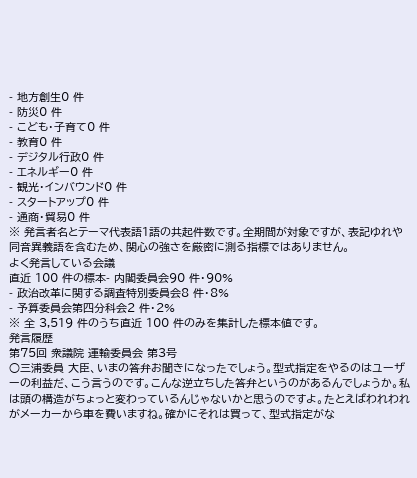- 地方創生0 件
- 防災0 件
- こども・子育て0 件
- 教育0 件
- デジタル行政0 件
- エネルギー0 件
- 観光・インバウンド0 件
- スタートアップ0 件
- 通商・貿易0 件
※ 発言者名とテーマ代表語1語の共起件数です。全期間が対象ですが、表記ゆれや 同音異義語を含むため、関心の強さを厳密に測る指標ではありません。
よく発言している会議
直近 100 件の標本- 内閣委員会90 件・90%
- 政治改革に関する調査特別委員会8 件・8%
- 予算委員会第四分科会2 件・2%
※ 全 3,519 件のうち直近 100 件のみを集計した標本値です。
発言履歴
第75回 衆議院 運輸委員会 第3号
○三浦委員 大臣、いまの答弁お聞きになったでしょう。型式指定をやるのはユーザーの利益だ、こう言うのです。こんな逆立ちした答弁というのがあるんでしょうか。私は頭の構造がちょっと変わっているんじゃないかと思うのですよ。たとえばわれわれがメーカーから車を費いますね。確かにそれは買って、型式指定がな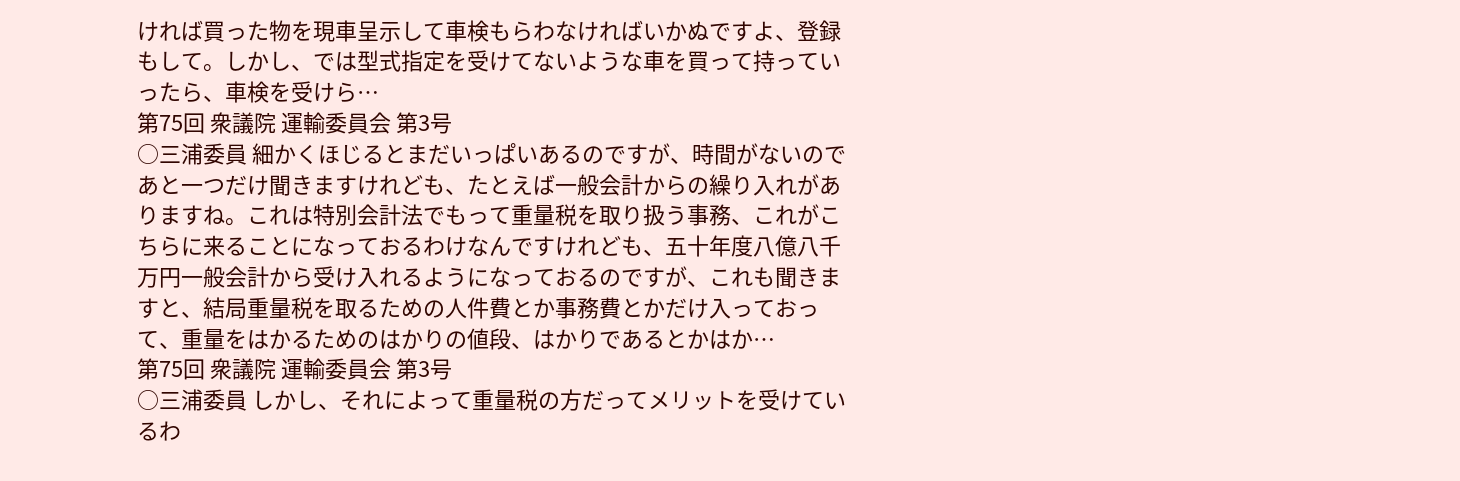ければ買った物を現車呈示して車検もらわなければいかぬですよ、登録もして。しかし、では型式指定を受けてないような車を買って持っていったら、車検を受けら…
第75回 衆議院 運輸委員会 第3号
○三浦委員 細かくほじるとまだいっぱいあるのですが、時間がないのであと一つだけ聞きますけれども、たとえば一般会計からの繰り入れがありますね。これは特別会計法でもって重量税を取り扱う事務、これがこちらに来ることになっておるわけなんですけれども、五十年度八億八千万円一般会計から受け入れるようになっておるのですが、これも聞きますと、結局重量税を取るための人件費とか事務費とかだけ入っておって、重量をはかるためのはかりの値段、はかりであるとかはか…
第75回 衆議院 運輸委員会 第3号
○三浦委員 しかし、それによって重量税の方だってメリットを受けているわ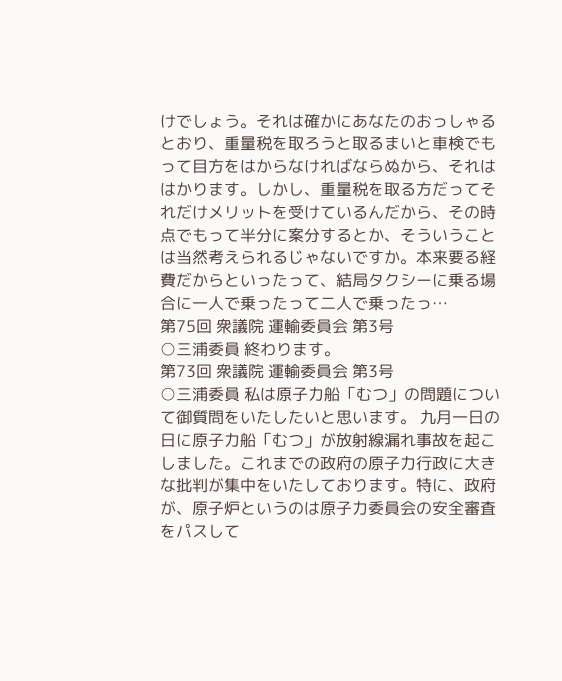けでしょう。それは確かにあなたのおっしゃるとおり、重量税を取ろうと取るまいと車検でもって目方をはからなければならぬから、それははかります。しかし、重量税を取る方だってそれだけメリットを受けているんだから、その時点でもって半分に案分するとか、そういうことは当然考えられるじゃないですか。本来要る経費だからといったって、結局タクシーに乗る場合に一人で乗ったって二人で乗ったっ…
第75回 衆議院 運輸委員会 第3号
○三浦委員 終わります。
第73回 衆議院 運輸委員会 第3号
○三浦委員 私は原子力船「むつ」の問題について御質問をいたしたいと思います。 九月一日の日に原子力船「むつ」が放射線漏れ事故を起こしました。これまでの政府の原子力行政に大きな批判が集中をいたしております。特に、政府が、原子炉というのは原子力委員会の安全審査をパスして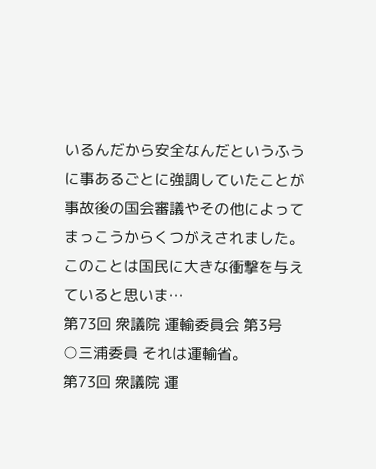いるんだから安全なんだというふうに事あるごとに強調していたことが事故後の国会審議やその他によってまっこうからくつがえされました。このことは国民に大きな衝撃を与えていると思いま…
第73回 衆議院 運輸委員会 第3号
○三浦委員 それは運輸省。
第73回 衆議院 運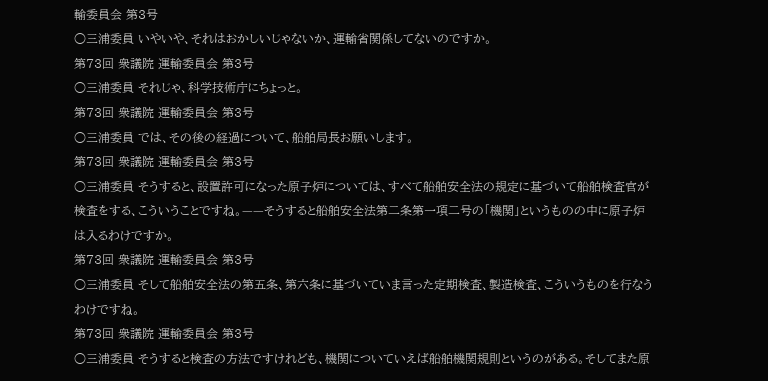輸委員会 第3号
○三浦委員 いやいや、それはおかしいじゃないか、運輸省関係してないのですか。
第73回 衆議院 運輸委員会 第3号
○三浦委員 それじゃ、科学技術庁にちょっと。
第73回 衆議院 運輸委員会 第3号
○三浦委員 では、その後の経過について、船舶局長お願いします。
第73回 衆議院 運輸委員会 第3号
○三浦委員 そうすると、設置許可になった原子炉については、すべて船舶安全法の規定に基づいて船舶検査官が検査をする、こういうことですね。——そうすると船舶安全法第二条第一項二号の「機関」というものの中に原子炉は入るわけですか。
第73回 衆議院 運輸委員会 第3号
○三浦委員 そして船舶安全法の第五条、第六条に基づいていま言った定期検査、製造検査、こういうものを行なうわけですね。
第73回 衆議院 運輸委員会 第3号
○三浦委員 そうすると検査の方法ですけれども、機関についていえば船舶機関規則というのがある。そしてまた原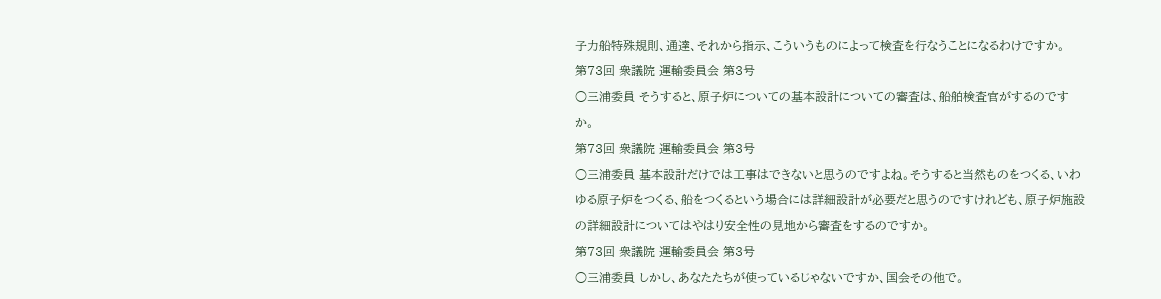子力船特殊規則、通達、それから指示、こういうものによって検査を行なうことになるわけですか。
第73回 衆議院 運輸委員会 第3号
○三浦委員 そうすると、原子炉についての基本設計についての審査は、船舶検査官がするのですか。
第73回 衆議院 運輸委員会 第3号
○三浦委員 基本設計だけでは工事はできないと思うのですよね。そうすると当然ものをつくる、いわゆる原子炉をつくる、船をつくるという場合には詳細設計が必要だと思うのですけれども、原子炉施設の詳細設計についてはやはり安全性の見地から審査をするのですか。
第73回 衆議院 運輸委員会 第3号
○三浦委員 しかし、あなたたちが使っているじゃないですか、国会その他で。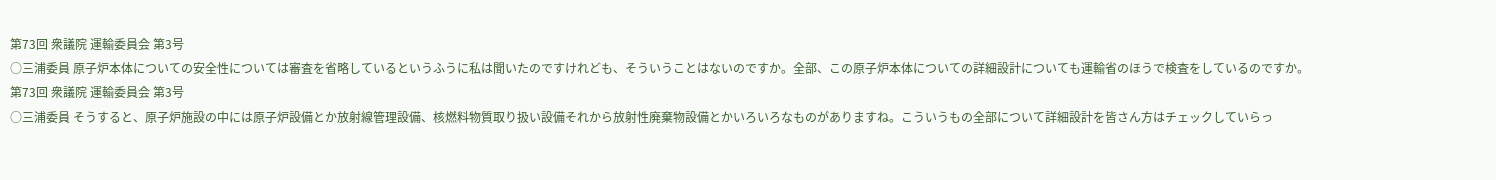第73回 衆議院 運輸委員会 第3号
○三浦委員 原子炉本体についての安全性については審査を省略しているというふうに私は聞いたのですけれども、そういうことはないのですか。全部、この原子炉本体についての詳細設計についても運輸省のほうで検査をしているのですか。
第73回 衆議院 運輸委員会 第3号
○三浦委員 そうすると、原子炉施設の中には原子炉設備とか放射線管理設備、核燃料物質取り扱い設備それから放射性廃棄物設備とかいろいろなものがありますね。こういうもの全部について詳細設計を皆さん方はチェックしていらっ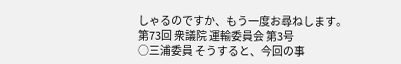しゃるのですか、もう一度お尋ねします。
第73回 衆議院 運輸委員会 第3号
○三浦委員 そうすると、今回の事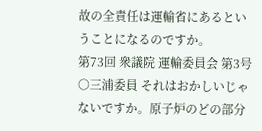故の全責任は運輸省にあるということになるのですか。
第73回 衆議院 運輸委員会 第3号
○三浦委員 それはおかしいじゃないですか。原子炉のどの部分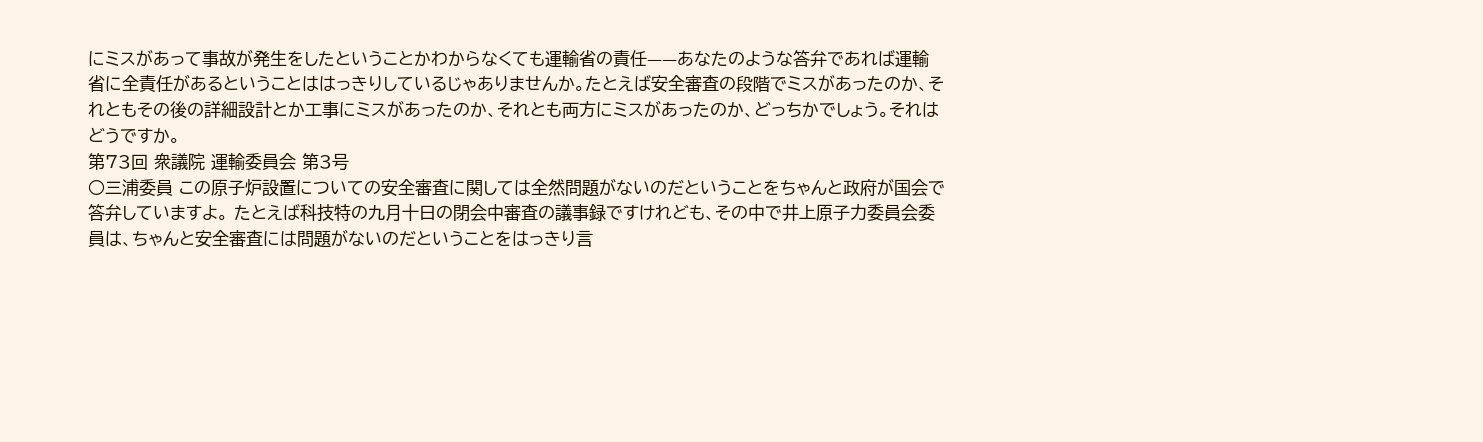にミスがあって事故が発生をしたということかわからなくても運輸省の責任——あなたのような答弁であれば運輸省に全責任があるということははっきりしているじゃありませんか。たとえば安全審査の段階でミスがあったのか、それともその後の詳細設計とか工事にミスがあったのか、それとも両方にミスがあったのか、どっちかでしょう。それはどうですか。
第73回 衆議院 運輸委員会 第3号
○三浦委員 この原子炉設置についての安全審査に関しては全然問題がないのだということをちゃんと政府が国会で答弁していますよ。 たとえば科技特の九月十日の閉会中審査の議事録ですけれども、その中で井上原子力委員会委員は、ちゃんと安全審査には問題がないのだということをはっきり言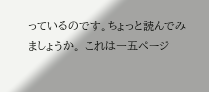っているのです。ちょっと読んでみましょうか。 これは一五ページ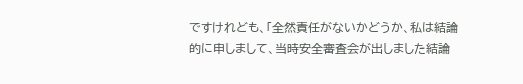ですけれども、「全然責任がないかどうか、私は結論的に申しまして、当時安全審査会が出しました結論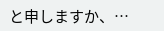と申しますか、…